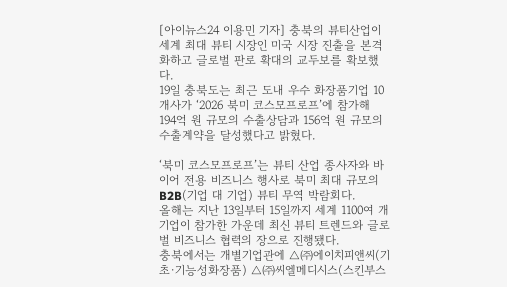[아이뉴스24 이용민 기자] 충북의 뷰티산업이 세계 최대 뷰티 시장인 미국 시장 진출을 본격화하고 글로벌 판로 확대의 교두보를 확보했다.
19일 충북도는 최근 도내 우수 화장품기업 10개사가 ‘2026 북미 코스모프로프’에 참가해 194억 원 규모의 수출상담과 156억 원 규모의 수출계약을 달성했다고 밝혔다.

‘북미 코스모프로프’는 뷰티 산업 종사자와 바이어 전용 비즈니스 행사로 북미 최대 규모의 B2B(기업 대 기업) 뷰티 무역 박람회다.
올해는 지난 13일부터 15일까지 세계 1100여 개 기업이 참가한 가운데 최신 뷰티 트렌드와 글로벌 비즈니스 협력의 장으로 진행됐다.
충북에서는 개별기업관에 △㈜에이치피앤씨(기초·기능성화장품) △㈜씨엘메디시스(스킨부스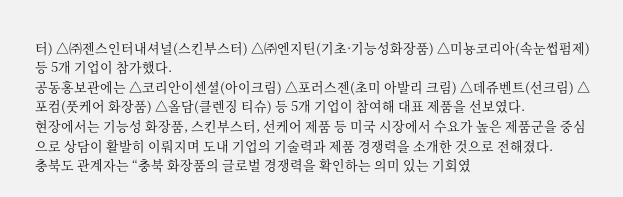터) △㈜젠스인터내셔널(스킨부스터) △㈜엔지틴(기초·기능성화장품) △미뇽코리아(속눈썹펌제) 등 5개 기업이 참가했다.
공동홍보관에는 △코리안이센셜(아이크림) △포러스젠(초미 아발리 크림) △데쥬벤트(선크림) △포컴(풋케어 화장품) △올담(클렌징 티슈) 등 5개 기업이 참여해 대표 제품을 선보였다.
현장에서는 기능성 화장품, 스킨부스터, 선케어 제품 등 미국 시장에서 수요가 높은 제품군을 중심으로 상담이 활발히 이뤄지며 도내 기업의 기술력과 제품 경쟁력을 소개한 것으로 전해졌다.
충북도 관계자는 “충북 화장품의 글로벌 경쟁력을 확인하는 의미 있는 기회였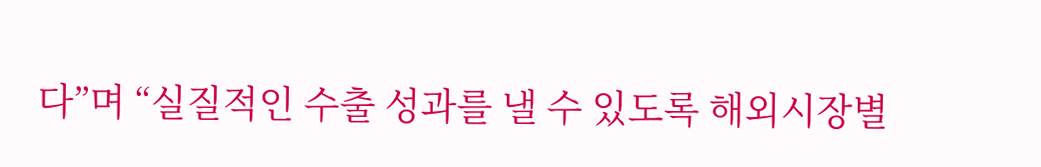다”며 “실질적인 수출 성과를 낼 수 있도록 해외시장별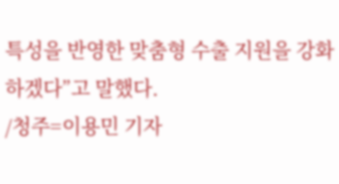특성을 반영한 맞춤형 수출 지원을 강화하겠다”고 말했다.
/청주=이용민 기자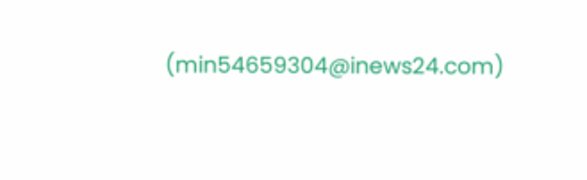(min54659304@inews24.com)